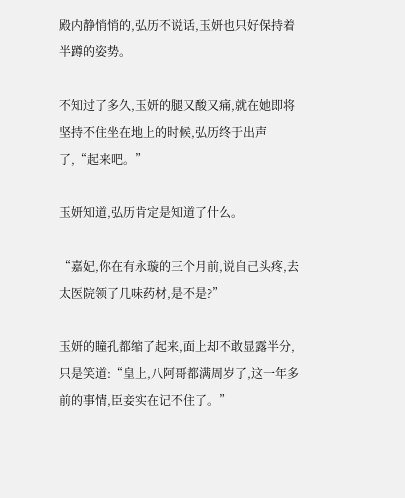殿内静悄悄的,弘历不说话,玉妍也只好保持着半蹲的姿势。

不知过了多久,玉妍的腿又酸又痛,就在她即将坚持不住坐在地上的时候,弘历终于出声了,“起来吧。”

玉妍知道,弘历肯定是知道了什么。

“嘉妃,你在有永璇的三个月前,说自己头疼,去太医院领了几味药材,是不是?”

玉妍的瞳孔都缩了起来,面上却不敢显露半分,只是笑道:“皇上,八阿哥都满周岁了,这一年多前的事情,臣妾实在记不住了。”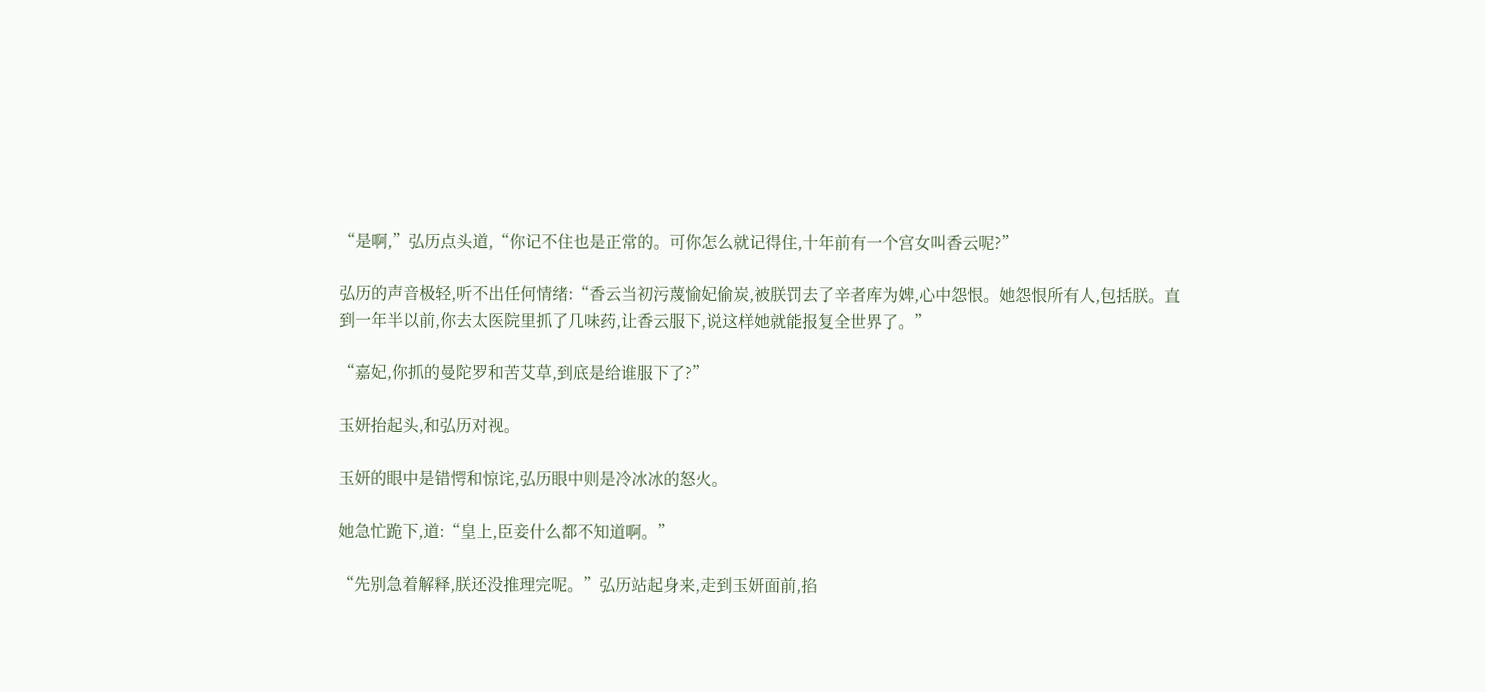“是啊,”弘历点头道,“你记不住也是正常的。可你怎么就记得住,十年前有一个宫女叫香云呢?”

弘历的声音极轻,听不出任何情绪:“香云当初污蔑愉妃偷炭,被朕罚去了辛者库为婢,心中怨恨。她怨恨所有人,包括朕。直到一年半以前,你去太医院里抓了几味药,让香云服下,说这样她就能报复全世界了。”

“嘉妃,你抓的曼陀罗和苦艾草,到底是给谁服下了?”

玉妍抬起头,和弘历对视。

玉妍的眼中是错愕和惊诧,弘历眼中则是冷冰冰的怒火。

她急忙跪下,道:“皇上,臣妾什么都不知道啊。”

“先别急着解释,朕还没推理完呢。”弘历站起身来,走到玉妍面前,掐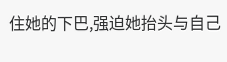住她的下巴,强迫她抬头与自己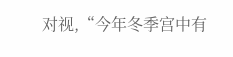对视,“今年冬季宫中有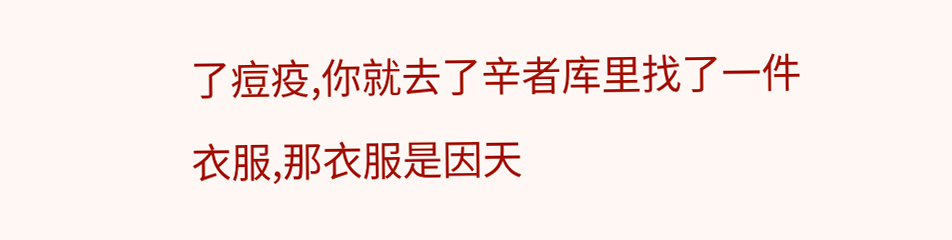了痘疫,你就去了辛者库里找了一件衣服,那衣服是因天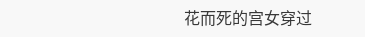花而死的宫女穿过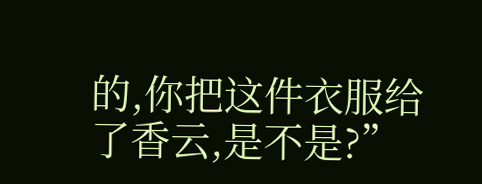的,你把这件衣服给了香云,是不是?”